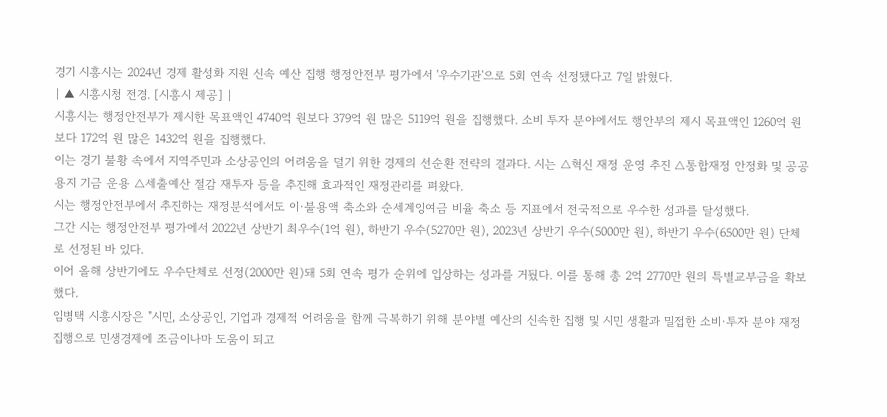경기 시흥시는 2024년 경제 활성화 지원 신속 예산 집행 행정안전부 평가에서 '우수기관'으로 5회 연속 선정됐다고 7일 밝혔다.
| ▲ 시흥시청 전경. [시흥시 제공] |
시흥시는 행정안전부가 제시한 목표액인 4740억 원보다 379억 원 많은 5119억 원을 집행했다. 소비 투자 분야에서도 행안부의 제시 목표액인 1260억 원보다 172억 원 많은 1432억 원을 집행했다.
이는 경기 불황 속에서 지역주민과 소상공인의 어려움을 덜기 위한 경제의 선순환 전략의 결과다. 시는 △혁신 재정 운영 추진 △통합재정 안정화 및 공공용지 기금 운용 △세출예산 절감 재투자 등을 추진해 효과적인 재정관리를 펴왔다.
시는 행정안전부에서 추진하는 재정분석에서도 이·불용액 축소와 순세계잉여금 비율 축소 등 지표에서 전국적으로 우수한 성과를 달성했다.
그간 시는 행정안전부 평가에서 2022년 상반기 최우수(1억 원), 하반기 우수(5270만 원), 2023년 상반기 우수(5000만 원), 하반기 우수(6500만 원) 단체로 선정된 바 있다.
이어 올해 상반기에도 우수단체로 선정(2000만 원)돼 5회 연속 평가 순위에 입상하는 성과를 거뒀다. 이를 통해 총 2억 2770만 원의 특별교부금을 확보했다.
임병택 시흥시장은 "시민, 소상공인, 기업과 경제적 어려움을 함께 극복하기 위해 분야별 예산의 신속한 집행 및 시민 생활과 밀접한 소비·투자 분야 재정집행으로 민생경제에 조금이나마 도움이 되고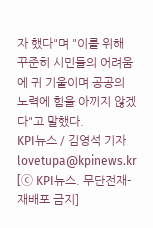자 했다"며 "이를 위해 꾸준히 시민들의 어려움에 귀 기울이며 공공의 노력에 힘을 아끼지 않겠다"고 말했다.
KPI뉴스 / 김영석 기자 lovetupa@kpinews.kr
[ⓒ KPI뉴스. 무단전재-재배포 금지]